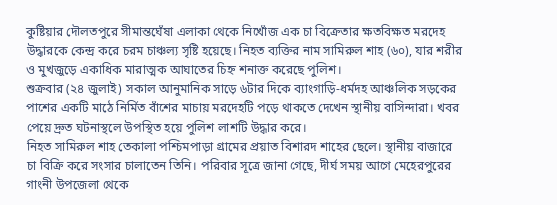কুষ্টিয়ার দৌলতপুরে সীমান্তঘেঁষা এলাকা থেকে নিখোঁজ এক চা বিক্রেতার ক্ষতবিক্ষত মরদেহ উদ্ধারকে কেন্দ্র করে চরম চাঞ্চল্য সৃষ্টি হয়েছে। নিহত ব্যক্তির নাম সামিরুল শাহ (৬০), যার শরীর ও মুখজুড়ে একাধিক মারাত্মক আঘাতের চিহ্ন শনাক্ত করেছে পুলিশ।
শুক্রবার (২৪ জুলাই) সকাল আনুমানিক সাড়ে ৬টার দিকে ব্যাংগাড়ি-ধর্মদহ আঞ্চলিক সড়কের পাশের একটি মাঠে নির্মিত বাঁশের মাচায় মরদেহটি পড়ে থাকতে দেখেন স্থানীয় বাসিন্দারা। খবর পেয়ে দ্রুত ঘটনাস্থলে উপস্থিত হয়ে পুলিশ লাশটি উদ্ধার করে।
নিহত সামিরুল শাহ তেকালা পশ্চিমপাড়া গ্রামের প্রয়াত বিশারদ শাহের ছেলে। স্থানীয় বাজারে চা বিক্রি করে সংসার চালাতেন তিনি। পরিবার সূত্রে জানা গেছে, দীর্ঘ সময় আগে মেহেরপুরের গাংনী উপজেলা থেকে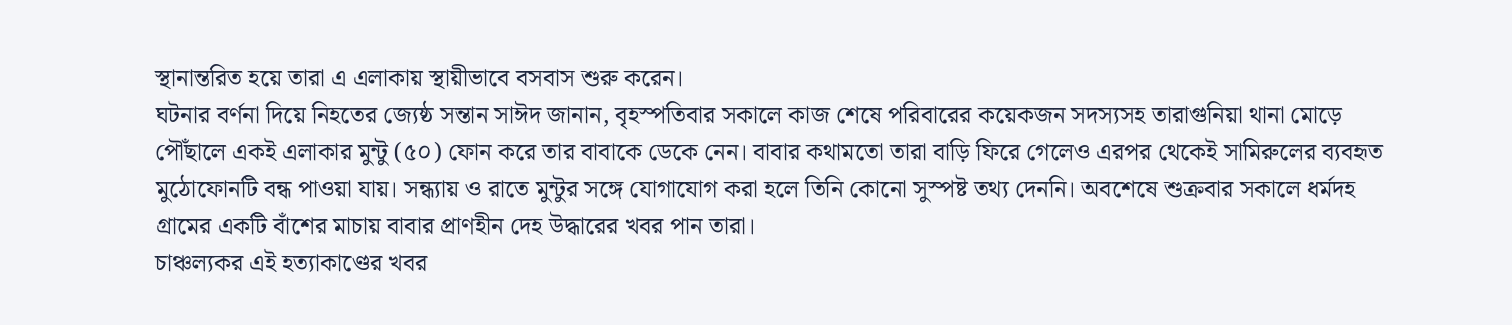স্থানান্তরিত হয়ে তারা এ এলাকায় স্থায়ীভাবে বসবাস শুরু করেন।
ঘটনার বর্ণনা দিয়ে নিহতের জ্যেষ্ঠ সন্তান সাঈদ জানান, বৃহস্পতিবার সকালে কাজ শেষে পরিবারের কয়েকজন সদস্যসহ তারাগুনিয়া থানা মোড়ে পৌঁছালে একই এলাকার মুন্টু (৫০) ফোন করে তার বাবাকে ডেকে নেন। বাবার কথামতো তারা বাড়ি ফিরে গেলেও এরপর থেকেই সামিরুলের ব্যবহৃত মুঠোফোনটি বন্ধ পাওয়া যায়। সন্ধ্যায় ও রাতে মুন্টুর সঙ্গে যোগাযোগ করা হলে তিনি কোনো সুস্পষ্ট তথ্য দেননি। অবশেষে শুক্রবার সকালে ধর্মদহ গ্রামের একটি বাঁশের মাচায় বাবার প্রাণহীন দেহ উদ্ধারের খবর পান তারা।
চাঞ্চল্যকর এই হত্যাকাণ্ডের খবর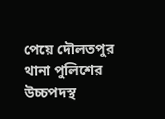পেয়ে দৌলতপুর থানা পুলিশের উচ্চপদস্থ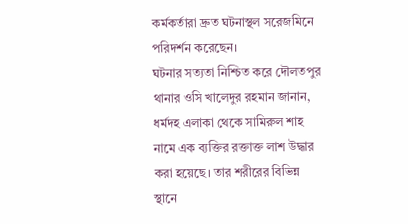কর্মকর্তারা দ্রুত ঘটনাস্থল সরেজমিনে পরিদর্শন করেছেন।
ঘটনার সত্যতা নিশ্চিত করে দৌলতপুর থানার ওসি খালেদুর রহমান জানান, ধর্মদহ এলাকা থেকে সামিরুল শাহ নামে এক ব্যক্তির রক্তাক্ত লাশ উদ্ধার করা হয়েছে। তার শরীরের বিভিন্ন স্থানে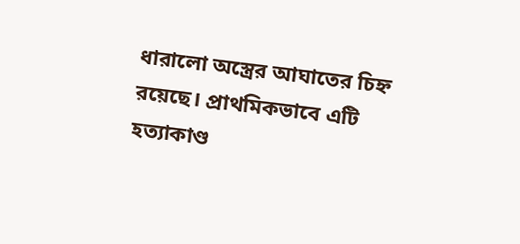ধারালো অস্ত্রের আঘাতের চিহ্ন রয়েছে। প্রাথমিকভাবে এটি হত্যাকাণ্ড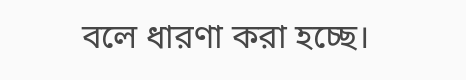বলে ধারণা করা হচ্ছে।